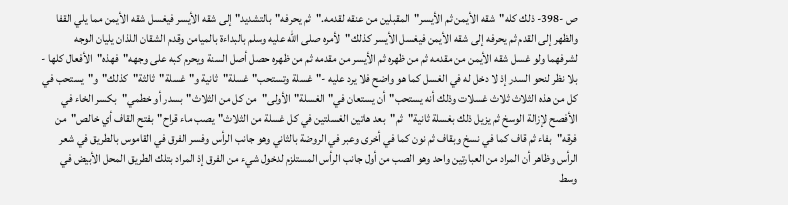ص -398- ذلك كله"شقه الأيمن ثم الأيسر"المقبلين من عنقه لقدمه."ثم يحرفه"بالتشديد"إلى شقه الأيسر فيغسل شقه الأيمن مما يلي القفا والظهر إلى القدم ثم يحرفه إلى شقه الأيمن فيغسل الأيسر كذلك"لأمره صلى الله عليه وسلم بالبداءة بالميامن وقدم الشقان اللذان يليان الوجه لشرفهما ولو غسل شقه الأيمن من مقدمه ثم من ظهره ثم الأيسر من مقدمه ثم من ظهره حصل أصل السنة ويحرم كبه على وجهه"فهذه"الأفعال كلها - بلا نظر لنحو السدر إذ لا دخل له في الغسل كما هو واضح فلا يرد عليه -"غسلة وتستحب"غسلة"ثانية و"غسلة"ثالثة"كذلك"و"يستحب في كل من هذه الثلاث ثلاث غسلات وذلك أنه يستحب"أن يستعان في"الغسلة"الأولى"من كل من الثلاث"بسدر أو خطمي"بكسر الخاء في الأفصح لإزالة الوسخ ثم يزيل ذلك بغسلة ثانية"ثم"بعد هاتين الغسلتين في كل غسلة من الثلاث"يصب ماء قراح"بفتح القاف أي خالص"من فرقه"بفاء ثم قاف كما في نسخ وبقاف ثم نون كما في أخرى وعبر في الروضة بالثاني وهو جانب الرأس وفسر الفرق في القاموس بالطريق في شعر الرأس وظاهر أن المراد من العبارتين واحد وهو الصب من أول جانب الرأس المستلزم لدخول شيء من الفرق إذ المراد بتلك الطريق المحل الأبيض في وسط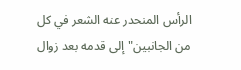الرأس المنحدر عنه الشعر في كل من الجانبين"إلى قدمه بعد زوال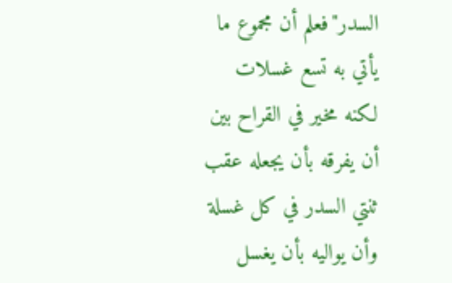السدر"فعلم أن مجموع ما يأتي به تسع غسلات لكنه مخير في القراح بين أن يفرقه بأن يجعله عقب ثنتي السدر في كل غسلة وأن يواليه بأن يغسل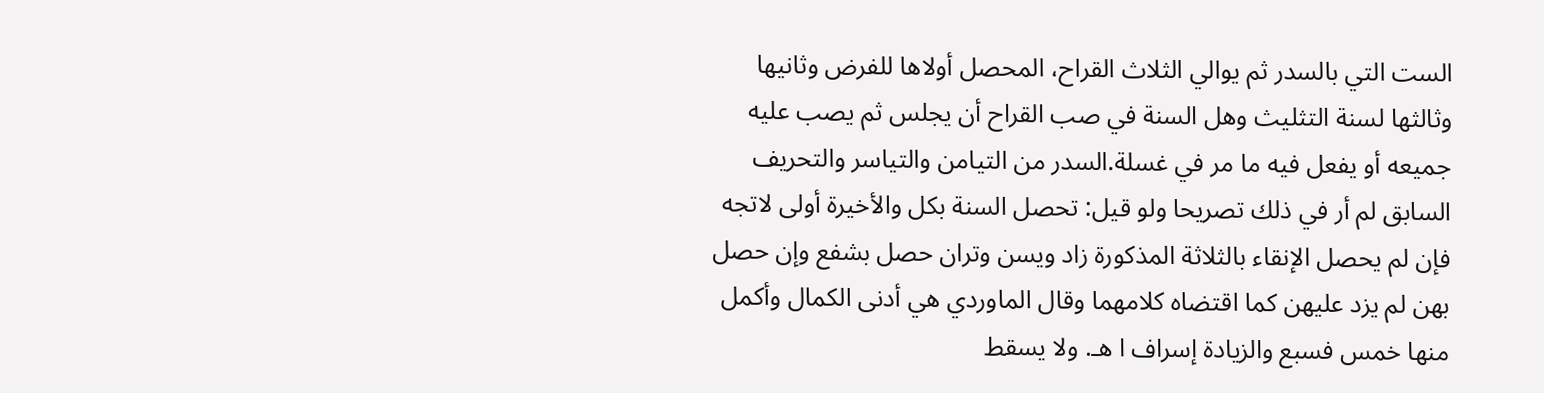الست التي بالسدر ثم يوالي الثلاث القراح، المحصل أولاها للفرض وثانيها وثالثها لسنة التثليث وهل السنة في صب القراح أن يجلس ثم يصب عليه جميعه أو يفعل فيه ما مر في غسلة.السدر من التيامن والتياسر والتحريف السابق لم أر في ذلك تصريحا ولو قيل: تحصل السنة بكل والأخيرة أولى لاتجه فإن لم يحصل الإنقاء بالثلاثة المذكورة زاد ويسن وتران حصل بشفع وإن حصل بهن لم يزد عليهن كما اقتضاه كلامهما وقال الماوردي هي أدنى الكمال وأكمل منها خمس فسبع والزيادة إسراف ا هـ. ولا يسقط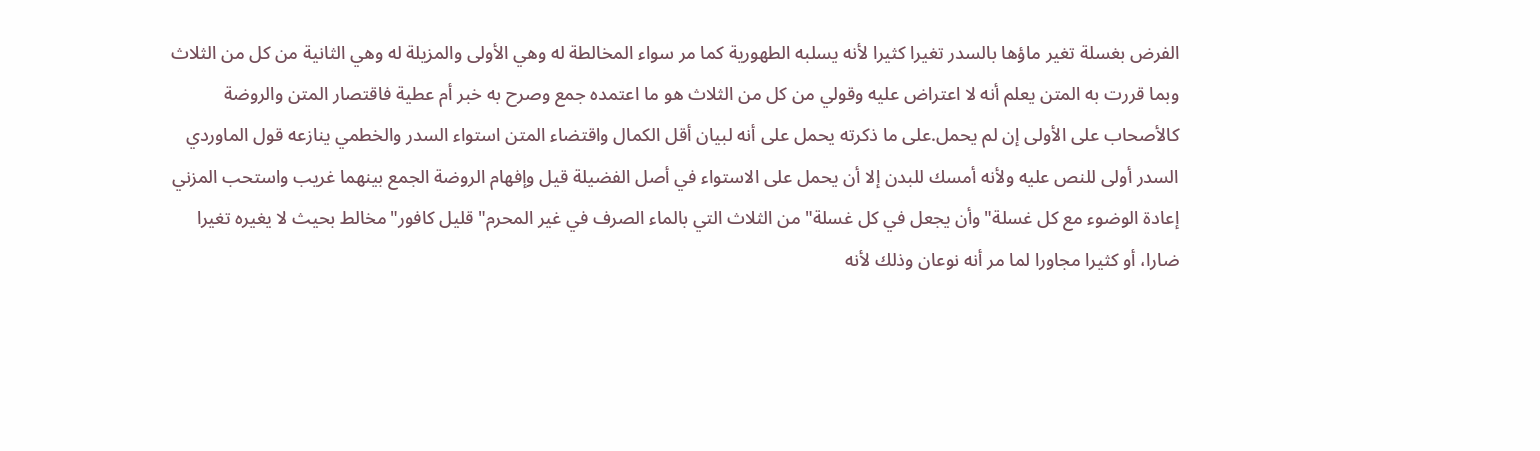الفرض بغسلة تغير ماؤها بالسدر تغيرا كثيرا لأنه يسلبه الطهورية كما مر سواء المخالطة له وهي الأولى والمزيلة له وهي الثانية من كل من الثلاث وبما قررت به المتن يعلم أنه لا اعتراض عليه وقولي من كل من الثلاث هو ما اعتمده جمع وصرح به خبر أم عطية فاقتصار المتن والروضة كالأصحاب على الأولى إن لم يحمل.على ما ذكرته يحمل على أنه لبيان أقل الكمال واقتضاء المتن استواء السدر والخطمي ينازعه قول الماوردي السدر أولى للنص عليه ولأنه أمسك للبدن إلا أن يحمل على الاستواء في أصل الفضيلة قيل وإفهام الروضة الجمع بينهما غريب واستحب المزني إعادة الوضوء مع كل غسلة"وأن يجعل في كل غسلة"من الثلاث التي بالماء الصرف في غير المحرم"قليل كافور"مخالط بحيث لا يغيره تغيرا ضارا، أو كثيرا مجاورا لما مر أنه نوعان وذلك لأنه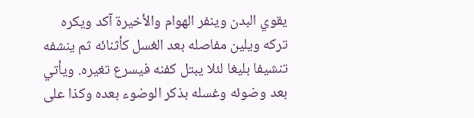يقوي البدن وينفر الهوام والأخيرة آكد ويكره تركه ويلين مفاصله بعد الغسل كأثنائه ثم ينشفه تنشيفا بليغا لئلا يبتل كفنه فيسرع تغيره. ويأتي بعد وضوئه وغسله بذكر الوضوء بعده وكذا على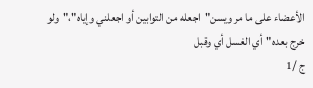الأعضاء على ما مر ويسن"اجعله من التوابين أو اجعلني وإياه"،"ولو خرج بعده"أي الغسل أي وقبل
ج /1